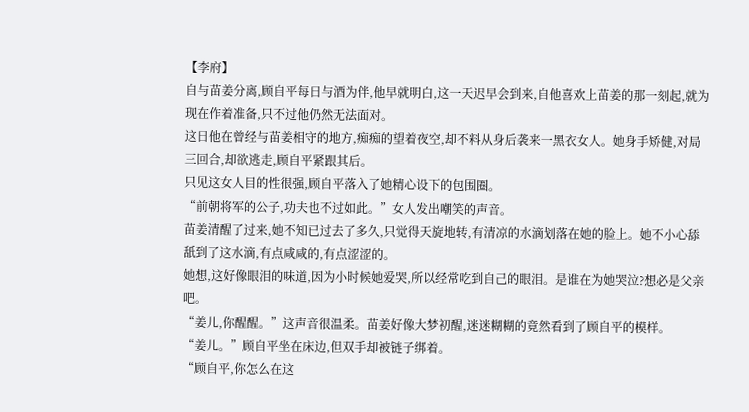【李府】
自与苗姜分离,顾自平每日与酒为伴,他早就明白,这一天迟早会到来,自他喜欢上苗姜的那一刻起,就为现在作着准备,只不过他仍然无法面对。
这日他在曾经与苗姜相守的地方,痴痴的望着夜空,却不料从身后袭来一黑衣女人。她身手矫健,对局三回合,却欲逃走,顾自平紧跟其后。
只见这女人目的性很强,顾自平落入了她精心设下的包围圈。
“前朝将军的公子,功夫也不过如此。”女人发出嘲笑的声音。
苗姜清醒了过来,她不知已过去了多久,只觉得天旋地转,有清凉的水滴划落在她的脸上。她不小心舔舐到了这水滴,有点咸咸的,有点涩涩的。
她想,这好像眼泪的味道,因为小时候她爱哭,所以经常吃到自己的眼泪。是谁在为她哭泣?想必是父亲吧。
“姜儿,你醒醒。”这声音很温柔。苗姜好像大梦初醒,迷迷糊糊的竟然看到了顾自平的模样。
“姜儿。”顾自平坐在床边,但双手却被链子绑着。
“顾自平,你怎么在这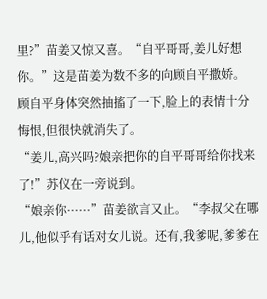里?”苗姜又惊又喜。“自平哥哥,姜儿好想你。”这是苗姜为数不多的向顾自平撒娇。
顾自平身体突然抽搐了一下,脸上的表情十分悔恨,但很快就消失了。
“姜儿,高兴吗?娘亲把你的自平哥哥给你找来了!”苏仪在一旁说到。
“娘亲你······”苗姜欲言又止。“李叔父在哪儿,他似乎有话对女儿说。还有,我爹呢,爹爹在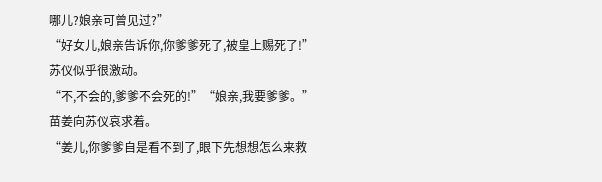哪儿?娘亲可曾见过?”
“好女儿,娘亲告诉你,你爹爹死了,被皇上赐死了!”苏仪似乎很激动。
“不,不会的,爹爹不会死的!”“娘亲,我要爹爹。”苗姜向苏仪哀求着。
“姜儿,你爹爹自是看不到了,眼下先想想怎么来救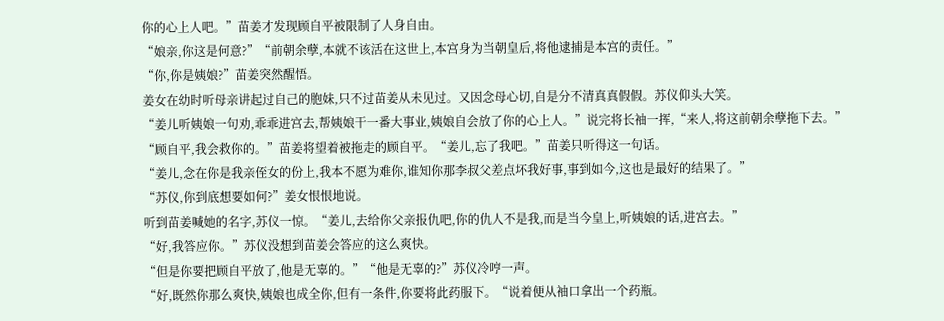你的心上人吧。”苗姜才发现顾自平被限制了人身自由。
“娘亲,你这是何意?”“前朝余孽,本就不该活在这世上,本宫身为当朝皇后,将他逮捕是本宫的责任。”
“你,你是姨娘?”苗姜突然醒悟。
姜女在幼时听母亲讲起过自己的胞妹,只不过苗姜从未见过。又因念母心切,自是分不清真真假假。苏仪仰头大笑。
“姜儿听姨娘一句劝,乖乖进宫去,帮姨娘干一番大事业,姨娘自会放了你的心上人。”说完将长袖一挥,“来人,将这前朝余孽拖下去。”
“顾自平,我会救你的。”苗姜将望着被拖走的顾自平。“姜儿,忘了我吧。”苗姜只听得这一句话。
“姜儿,念在你是我亲侄女的份上,我本不愿为难你,谁知你那李叔父差点坏我好事,事到如今,这也是最好的结果了。”
“苏仪,你到底想要如何?”姜女恨恨地说。
听到苗姜喊她的名字,苏仪一惊。“姜儿,去给你父亲报仇吧,你的仇人不是我,而是当今皇上,听姨娘的话,进宫去。”
“好,我答应你。”苏仪没想到苗姜会答应的这么爽快。
“但是你要把顾自平放了,他是无辜的。”“他是无辜的?”苏仪冷哼一声。
“好,既然你那么爽快,姨娘也成全你,但有一条件,你要将此药服下。“说着便从袖口拿出一个药瓶。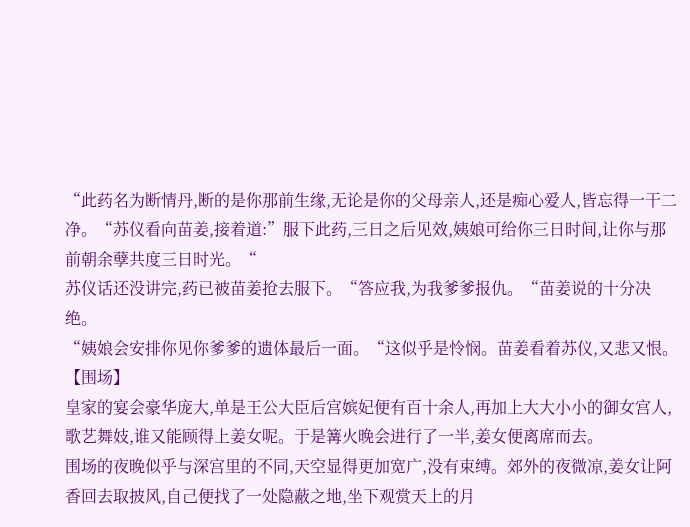“此药名为断情丹,断的是你那前生缘,无论是你的父母亲人,还是痴心爱人,皆忘得一干二净。“苏仪看向苗姜,接着道:”服下此药,三日之后见效,姨娘可给你三日时间,让你与那前朝余孽共度三日时光。“
苏仪话还没讲完,药已被苗姜抢去服下。“答应我,为我爹爹报仇。“苗姜说的十分决绝。
“姨娘会安排你见你爹爹的遗体最后一面。“这似乎是怜悯。苗姜看着苏仪,又悲又恨。
【围场】
皇家的宴会豪华庞大,单是王公大臣后宫嫔妃便有百十余人,再加上大大小小的御女宫人,歌艺舞妓,谁又能顾得上姜女呢。于是篝火晚会进行了一半,姜女便离席而去。
围场的夜晚似乎与深宫里的不同,天空显得更加宽广,没有束缚。郊外的夜微凉,姜女让阿香回去取披风,自己便找了一处隐蔽之地,坐下观赏天上的月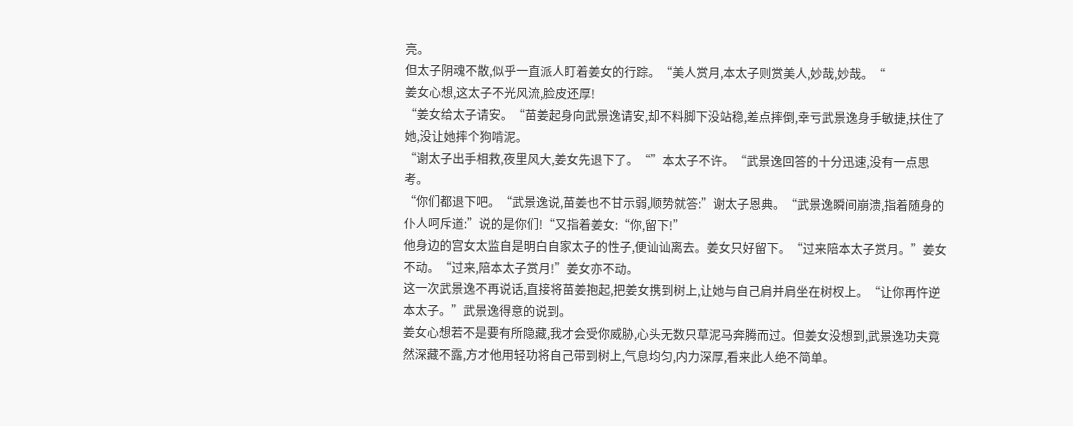亮。
但太子阴魂不散,似乎一直派人盯着姜女的行踪。“美人赏月,本太子则赏美人,妙哉,妙哉。“
姜女心想,这太子不光风流,脸皮还厚!
“姜女给太子请安。“苗姜起身向武景逸请安,却不料脚下没站稳,差点摔倒,幸亏武景逸身手敏捷,扶住了她,没让她摔个狗啃泥。
“谢太子出手相救,夜里风大,姜女先退下了。“”本太子不许。“武景逸回答的十分迅速,没有一点思考。
“你们都退下吧。“武景逸说,苗姜也不甘示弱,顺势就答:”谢太子恩典。“武景逸瞬间崩溃,指着随身的仆人呵斥道:”说的是你们!“又指着姜女:“你,留下!”
他身边的宫女太监自是明白自家太子的性子,便讪讪离去。姜女只好留下。“过来陪本太子赏月。”姜女不动。“过来,陪本太子赏月!”姜女亦不动。
这一次武景逸不再说话,直接将苗姜抱起,把姜女携到树上,让她与自己肩并肩坐在树杈上。“让你再忤逆本太子。”武景逸得意的说到。
姜女心想若不是要有所隐藏,我才会受你威胁,心头无数只草泥马奔腾而过。但姜女没想到,武景逸功夫竟然深藏不露,方才他用轻功将自己带到树上,气息均匀,内力深厚,看来此人绝不简单。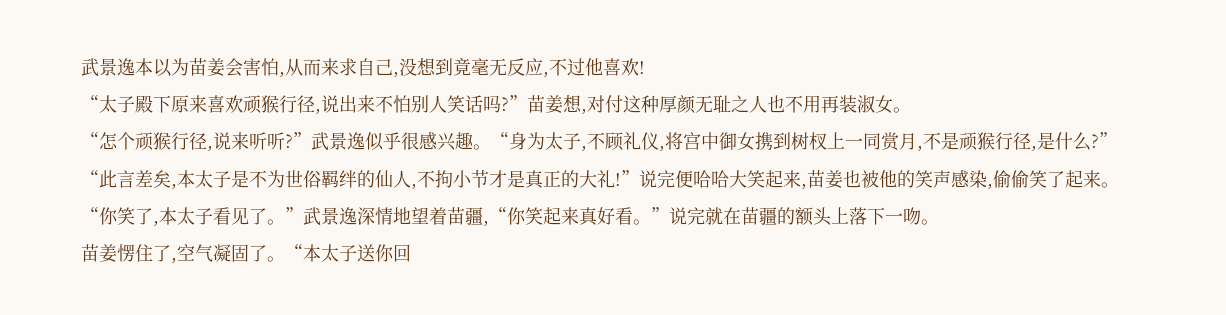武景逸本以为苗姜会害怕,从而来求自己,没想到竟毫无反应,不过他喜欢!
“太子殿下原来喜欢顽猴行径,说出来不怕别人笑话吗?”苗姜想,对付这种厚颜无耻之人也不用再装淑女。
“怎个顽猴行径,说来听听?”武景逸似乎很感兴趣。“身为太子,不顾礼仪,将宫中御女携到树杈上一同赏月,不是顽猴行径,是什么?”
“此言差矣,本太子是不为世俗羁绊的仙人,不拘小节才是真正的大礼!”说完便哈哈大笑起来,苗姜也被他的笑声感染,偷偷笑了起来。
“你笑了,本太子看见了。”武景逸深情地望着苗疆,“你笑起来真好看。”说完就在苗疆的额头上落下一吻。
苗姜愣住了,空气凝固了。“本太子送你回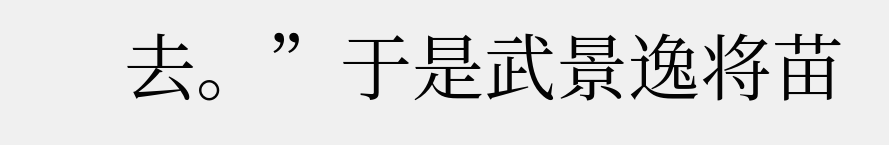去。”于是武景逸将苗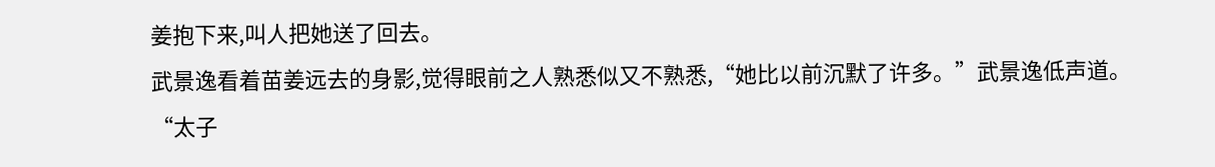姜抱下来,叫人把她送了回去。
武景逸看着苗姜远去的身影,觉得眼前之人熟悉似又不熟悉,“她比以前沉默了许多。”武景逸低声道。“太子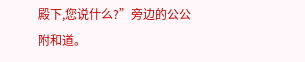殿下,您说什么?”旁边的公公附和道。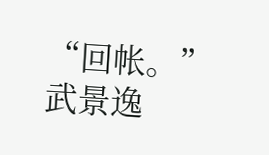“回帐。”武景逸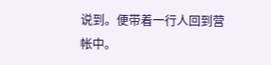说到。便带着一行人回到营帐中。